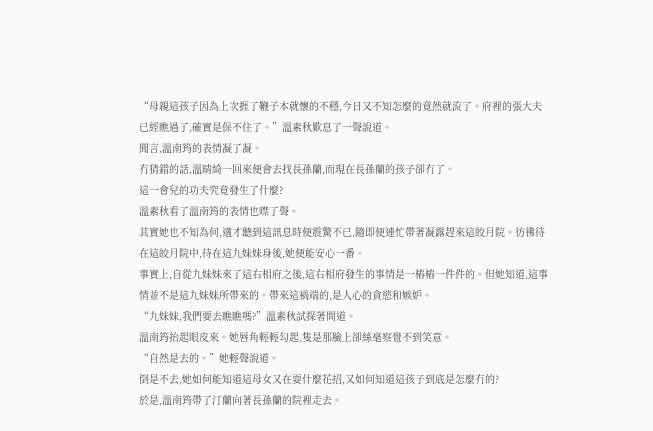“母親這孩子因為上次捱了鞭子本就懷的不穩,今日又不知怎麼的竟然就流了。府裡的張大夫已經瞧過了,確實是保不住了。”溫素秋歎息了一聲說道。
聞言,溫南筠的表情凝了凝。
冇猜錯的話,溫晴綺一回來便會去找長孫蘭,而現在長孫蘭的孩子卻冇了。
這一會兒的功夫究竟發生了什麼?
溫素秋看了溫南筠的表情也噤了聲。
其實她也不知為何,適才聽到這訊息時便震驚不已,隨即便連忙帶著凝露趕來這皎月院。彷彿待在這皎月院中,待在這九妹妹身後,她便能安心一番。
事實上,自從九妹妹來了這右相府之後,這右相府發生的事情是一樁樁一件件的。但她知道,這事情並不是這九妹妹所帶來的。帶來這禍端的,是人心的貪慾和嫉妒。
“九妹妹,我們要去瞧瞧嗎?”溫素秋試探著問道。
溫南筠抬起眼皮來。她唇角輕輕勾起,隻是那臉上卻絲毫察覺不到笑意。
“自然是去的。”她輕聲說道。
倒是不去,她如何能知道這母女又在耍什麼花招,又如何知道這孩子到底是怎麼冇的?
於是,溫南筠帶了汀蘭向著長孫蘭的院裡走去。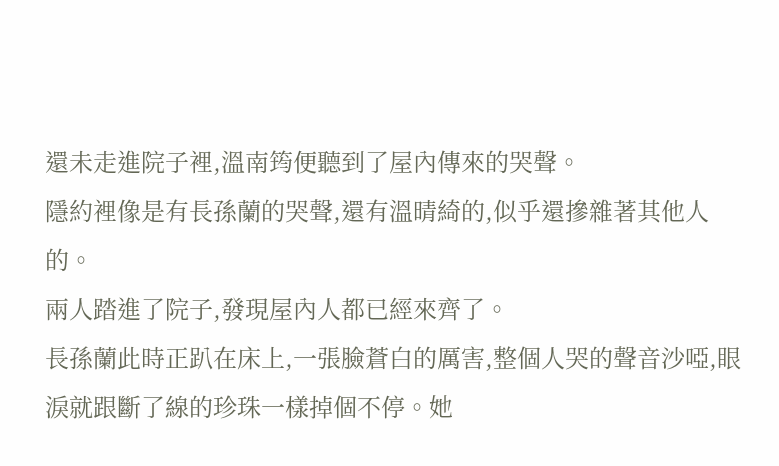還未走進院子裡,溫南筠便聽到了屋內傳來的哭聲。
隱約裡像是有長孫蘭的哭聲,還有溫晴綺的,似乎還摻雜著其他人的。
兩人踏進了院子,發現屋內人都已經來齊了。
長孫蘭此時正趴在床上,一張臉蒼白的厲害,整個人哭的聲音沙啞,眼淚就跟斷了線的珍珠一樣掉個不停。她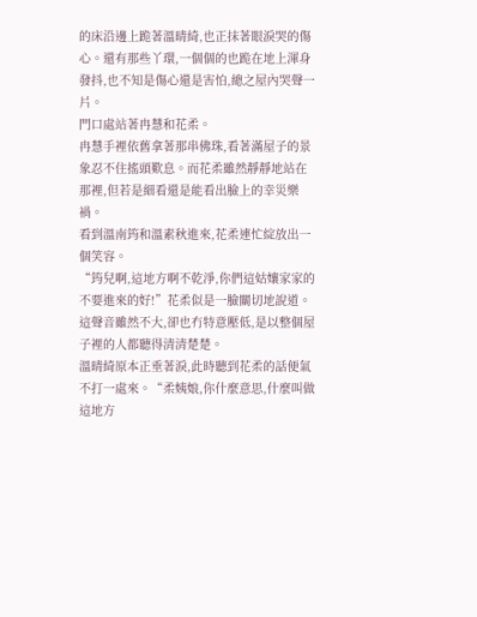的床沿邊上跪著溫晴綺,也正抹著眼淚哭的傷心。還有那些丫環,一個個的也跪在地上渾身發抖,也不知是傷心還是害怕,總之屋內哭聲一片。
門口處站著冉慧和花柔。
冉慧手裡依舊拿著那串佛珠,看著滿屋子的景象忍不住搖頭歎息。而花柔雖然靜靜地站在那裡,但若是細看還是能看出臉上的幸災樂禍。
看到溫南筠和溫素秋進來,花柔連忙綻放出一個笑容。
“筠兒啊,這地方啊不乾淨,你們這姑孃家家的不要進來的好!”花柔似是一臉關切地說道。
這聲音雖然不大,卻也冇特意壓低,是以整個屋子裡的人都聽得清清楚楚。
溫晴綺原本正垂著淚,此時聽到花柔的話便氣不打一處來。“柔姨娘,你什麼意思,什麼叫做這地方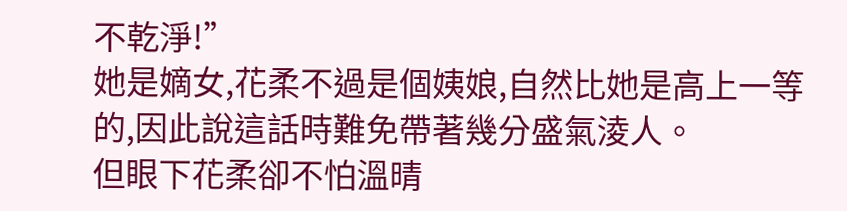不乾淨!”
她是嫡女,花柔不過是個姨娘,自然比她是高上一等的,因此說這話時難免帶著幾分盛氣淩人。
但眼下花柔卻不怕溫晴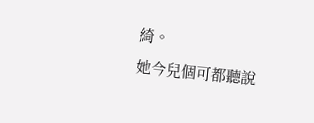綺。
她今兒個可都聽說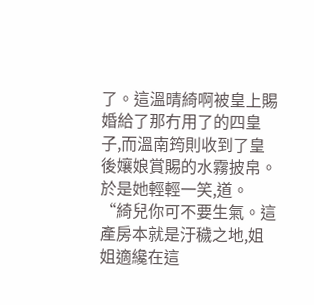了。這溫晴綺啊被皇上賜婚給了那冇用了的四皇子,而溫南筠則收到了皇後孃娘賞賜的水霧披帛。
於是她輕輕一笑,道。“綺兒你可不要生氣。這產房本就是汙穢之地,姐姐適纔在這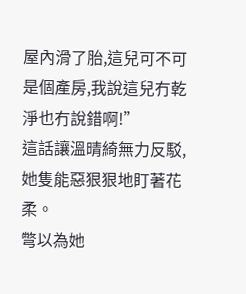屋內滑了胎,這兒可不可是個產房,我說這兒冇乾淨也冇說錯啊!”
這話讓溫晴綺無力反駁,她隻能惡狠狠地盯著花柔。
彆以為她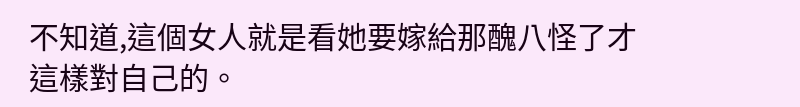不知道,這個女人就是看她要嫁給那醜八怪了才這樣對自己的。